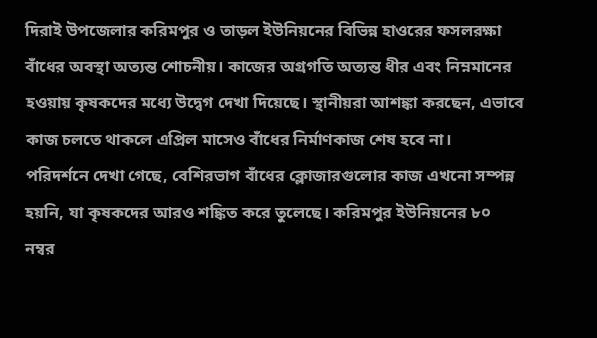দিরাই উপজেলার করিমপুর ও তাড়ল ইউনিয়নের বিভিন্ন হাওরের ফসলরক্ষা বাঁধের অবস্থা অত্যন্ত শোচনীয়। কাজের অগ্রগতি অত্যন্ত ধীর এবং নিম্নমানের হওয়ায় কৃষকদের মধ্যে উদ্বেগ দেখা দিয়েছে। স্থানীয়রা আশঙ্কা করছেন, এভাবে কাজ চলতে থাকলে এপ্রিল মাসেও বাঁধের নির্মাণকাজ শেষ হবে না।
পরিদর্শনে দেখা গেছে, বেশিরভাগ বাঁধের ক্লোজারগুলোর কাজ এখনো সম্পন্ন হয়নি, যা কৃষকদের আরও শঙ্কিত করে তুলেছে। করিমপুর ইউনিয়নের ৮০ নম্বর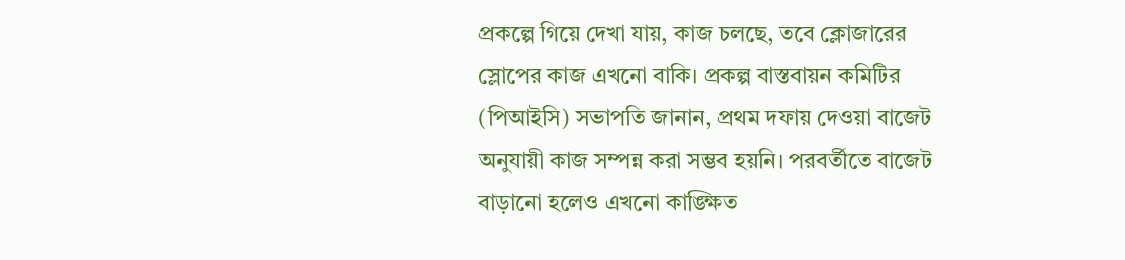প্রকল্পে গিয়ে দেখা যায়, কাজ চলছে, তবে ক্লোজারের স্লোপের কাজ এখনো বাকি। প্রকল্প বাস্তবায়ন কমিটির (পিআইসি) সভাপতি জানান, প্রথম দফায় দেওয়া বাজেট অনুযায়ী কাজ সম্পন্ন করা সম্ভব হয়নি। পরবর্তীতে বাজেট বাড়ানো হলেও এখনো কাঙ্ক্ষিত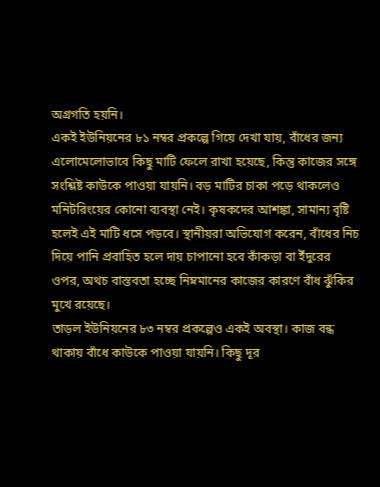অগ্রগতি হয়নি।
একই ইউনিয়নের ৮১ নম্বর প্রকল্পে গিয়ে দেখা যায়, বাঁধের জন্য এলোমেলোভাবে কিছু মাটি ফেলে রাখা হয়েছে, কিন্তু কাজের সঙ্গে সংশ্লিষ্ট কাউকে পাওয়া যায়নি। বড় মাটির চাকা পড়ে থাকলেও মনিটরিংয়ের কোনো ব্যবস্থা নেই। কৃষকদের আশঙ্কা, সামান্য বৃষ্টি হলেই এই মাটি ধসে পড়বে। স্থানীয়রা অভিযোগ করেন, বাঁধের নিচ দিয়ে পানি প্রবাহিত হলে দায় চাপানো হবে কাঁকড়া বা ইঁদুরের ওপর, অথচ বাস্তবতা হচ্ছে নিম্নমানের কাজের কারণে বাঁধ ঝুঁকির মুখে রয়েছে।
তাড়ল ইউনিয়নের ৮৩ নম্বর প্রকল্পেও একই অবস্থা। কাজ বন্ধ থাকায় বাঁধে কাউকে পাওয়া যায়নি। কিছু দূর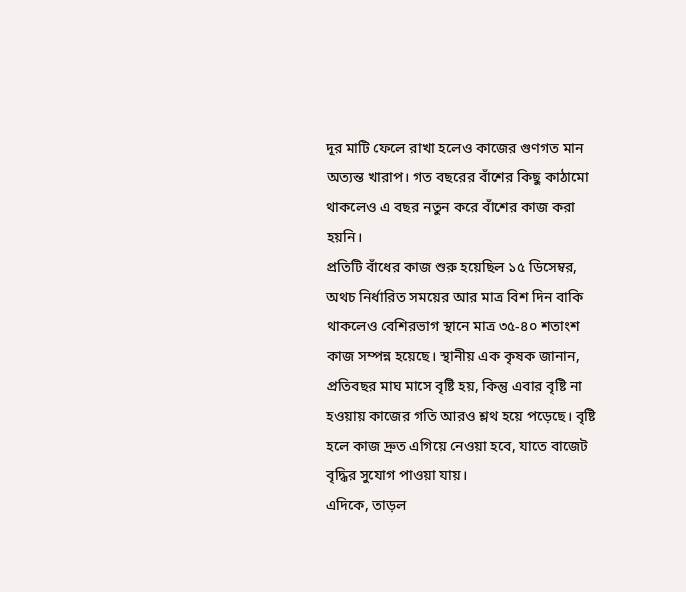দূর মাটি ফেলে রাখা হলেও কাজের গুণগত মান অত্যন্ত খারাপ। গত বছরের বাঁশের কিছু কাঠামো থাকলেও এ বছর নতুন করে বাঁশের কাজ করা হয়নি।
প্রতিটি বাঁধের কাজ শুরু হয়েছিল ১৫ ডিসেম্বর, অথচ নির্ধারিত সময়ের আর মাত্র বিশ দিন বাকি থাকলেও বেশিরভাগ স্থানে মাত্র ৩৫-৪০ শতাংশ কাজ সম্পন্ন হয়েছে। স্থানীয় এক কৃষক জানান, প্রতিবছর মাঘ মাসে বৃষ্টি হয়, কিন্তু এবার বৃষ্টি না হওয়ায় কাজের গতি আরও শ্লথ হয়ে পড়েছে। বৃষ্টি হলে কাজ দ্রুত এগিয়ে নেওয়া হবে, যাতে বাজেট বৃদ্ধির সুযোগ পাওয়া যায়।
এদিকে, তাড়ল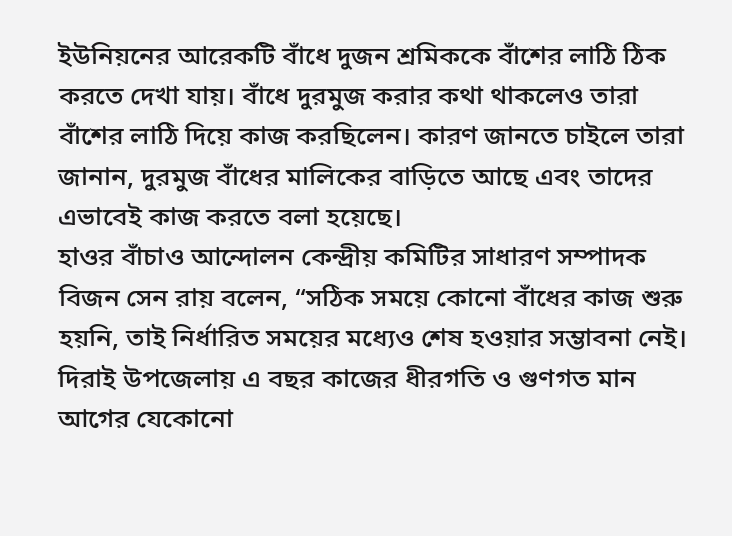ইউনিয়নের আরেকটি বাঁধে দুজন শ্রমিককে বাঁশের লাঠি ঠিক করতে দেখা যায়। বাঁধে দুরমুজ করার কথা থাকলেও তারা বাঁশের লাঠি দিয়ে কাজ করছিলেন। কারণ জানতে চাইলে তারা জানান, দুরমুজ বাঁধের মালিকের বাড়িতে আছে এবং তাদের এভাবেই কাজ করতে বলা হয়েছে।
হাওর বাঁচাও আন্দোলন কেন্দ্রীয় কমিটির সাধারণ সম্পাদক বিজন সেন রায় বলেন, “সঠিক সময়ে কোনো বাঁধের কাজ শুরু হয়নি, তাই নির্ধারিত সময়ের মধ্যেও শেষ হওয়ার সম্ভাবনা নেই। দিরাই উপজেলায় এ বছর কাজের ধীরগতি ও গুণগত মান আগের যেকোনো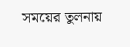সময়ের তুলনায়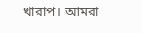খারাপ। আমরা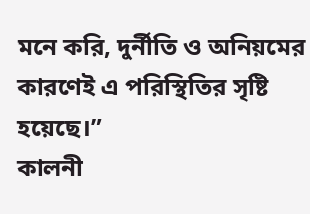মনে করি, দুর্নীতি ও অনিয়মের কারণেই এ পরিস্থিতির সৃষ্টি হয়েছে।”
কালনী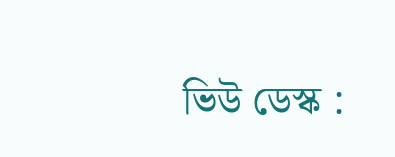ভিউ ডেস্ক :